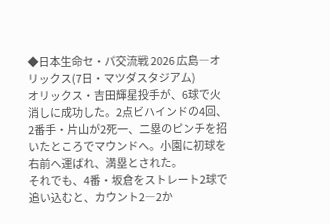◆日本生命セ・パ交流戦 2026 広島―オリックス(7日・マツダスタジアム)
オリックス・吉田輝星投手が、6球で火消しに成功した。2点ビハインドの4回、2番手・片山が2死一、二塁のピンチを招いたところでマウンドへ。小園に初球を右前へ運ばれ、満塁とされた。
それでも、4番・坂倉をストレート2球で追い込むと、カウント2―2か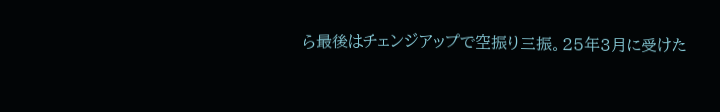ら最後はチェンジアップで空振り三振。25年3月に受けた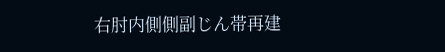右肘内側側副じん帯再建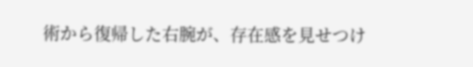術から復帰した右腕が、存在感を見せつけ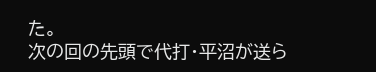た。
次の回の先頭で代打・平沼が送ら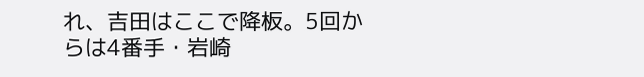れ、吉田はここで降板。5回からは4番手・岩崎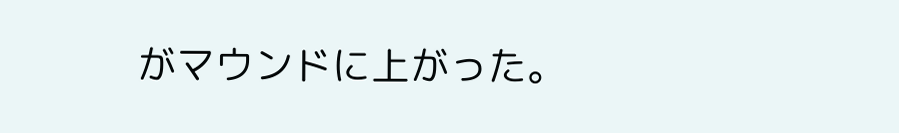がマウンドに上がった。